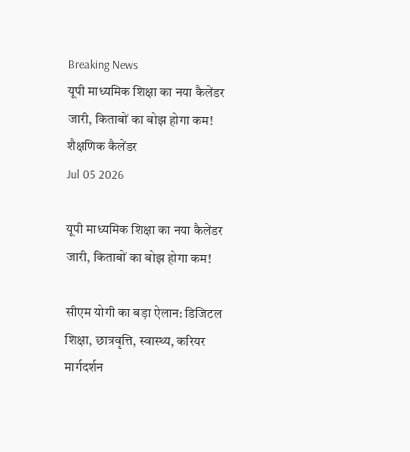Breaking News
यूपी माध्यमिक शिक्षा का नया कैलेंडर जारी, किताबों का बोझ होगा कम!
शैक्षणिक कैलेंडर
Jul 05 2026

यूपी माध्यमिक शिक्षा का नया कैलेंडर जारी, किताबों का बोझ होगा कम!

सीएम योगी का बड़ा ऐलान: डिजिटल शिक्षा, छात्रवृत्ति, स्वास्थ्य, करियर मार्गदर्शन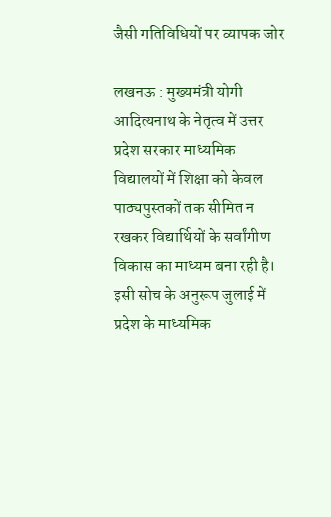जैसी गतिविधियों पर व्यापक जोर

लखनऊ : मुख्यमंत्री योगी आदित्यनाथ के नेतृत्व में उत्तर प्रदेश सरकार माध्यमिक विद्यालयों में शिक्षा को केवल पाठ्यपुस्तकों तक सीमित न रखकर विद्यार्थियों के सर्वांगीण विकास का माध्यम बना रही है। इसी सोच के अनुरूप जुलाई में प्रदेश के माध्यमिक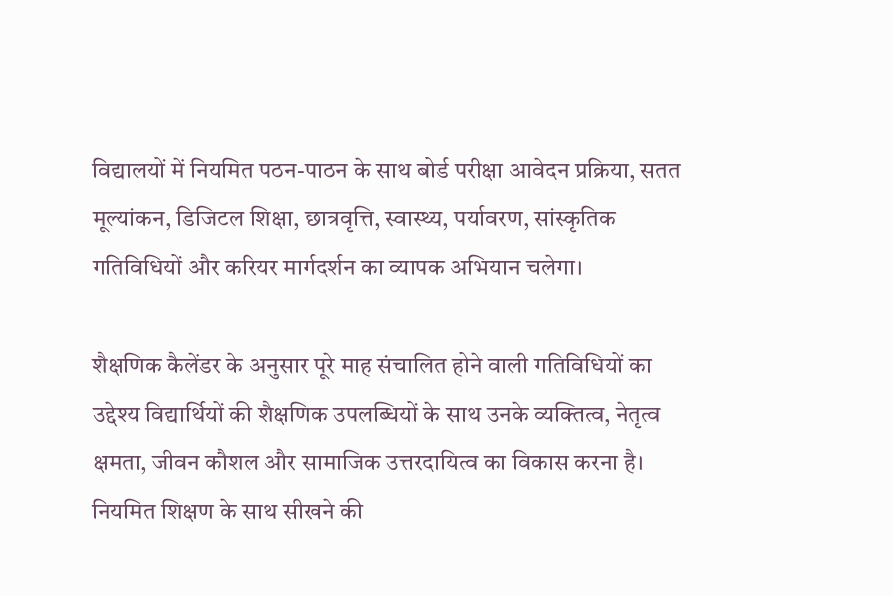विद्यालयों में नियमित पठन-पाठन के साथ बोर्ड परीक्षा आवेदन प्रक्रिया, सतत मूल्यांकन, डिजिटल शिक्षा, छात्रवृत्ति, स्वास्थ्य, पर्यावरण, सांस्कृतिक गतिविधियों और करियर मार्गदर्शन का व्यापक अभियान चलेगा।

शैक्षणिक कैलेंडर के अनुसार पूरे माह संचालित होने वाली गतिविधियों का उद्देश्य विद्यार्थियों की शैक्षणिक उपलब्धियों के साथ उनके व्यक्तित्व, नेतृत्व क्षमता, जीवन कौशल और सामाजिक उत्तरदायित्व का विकास करना है। नियमित शिक्षण के साथ सीखने की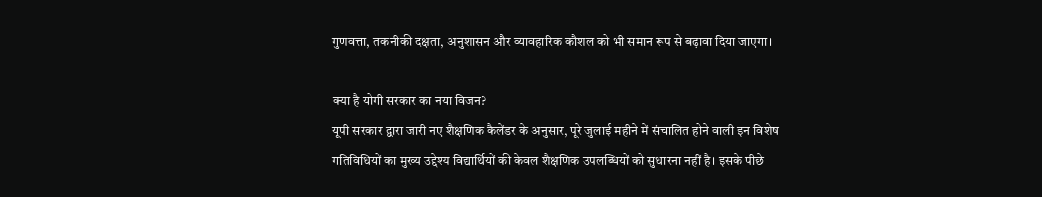गुणवत्ता, तकनीकी दक्षता, अनुशासन और व्यावहारिक कौशल को भी समान रूप से बढ़ावा दिया जाएगा।

क्या है योगी सरकार का नया विजन?
यूपी सरकार द्वारा जारी नए शैक्षणिक कैलेंडर के अनुसार, पूरे जुलाई महीने में संचालित होने वाली इन विशेष गतिविधियों का मुख्य उद्देश्य विद्यार्थियों की केवल शैक्षणिक उपलब्धियों को सुधारना नहीं है। इसके पीछे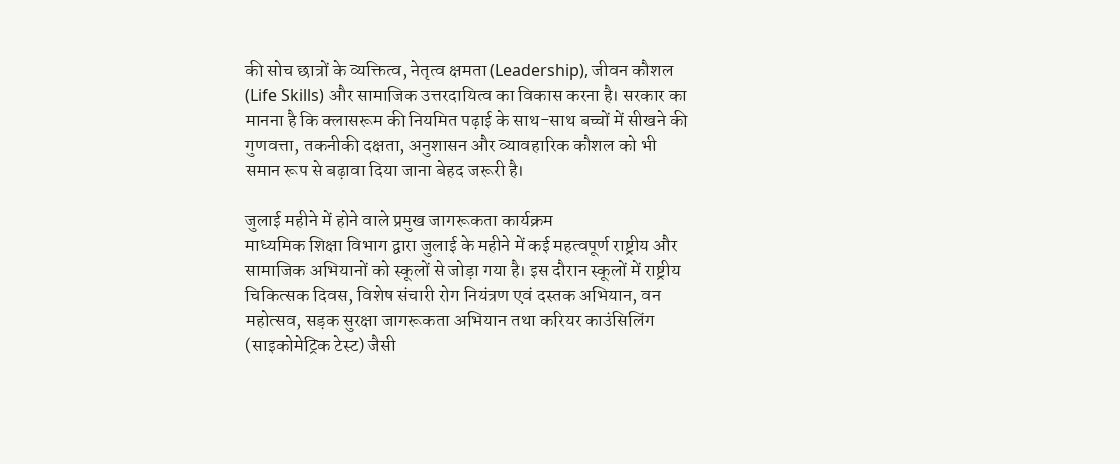की सोच छात्रों के व्यक्तित्व, नेतृत्व क्षमता (Leadership), जीवन कौशल (Life Skills) और सामाजिक उत्तरदायित्व का विकास करना है। सरकार का मानना है कि क्लासरूम की नियमित पढ़ाई के साथ-साथ बच्चों में सीखने की गुणवत्ता, तकनीकी दक्षता, अनुशासन और व्यावहारिक कौशल को भी समान रूप से बढ़ावा दिया जाना बेहद जरूरी है।

जुलाई महीने में होने वाले प्रमुख जागरूकता कार्यक्रम
माध्यमिक शिक्षा विभाग द्वारा जुलाई के महीने में कई महत्वपूर्ण राष्ट्रीय और सामाजिक अभियानों को स्कूलों से जोड़ा गया है। इस दौरान स्कूलों में राष्ट्रीय चिकित्सक दिवस, विशेष संचारी रोग नियंत्रण एवं दस्तक अभियान, वन महोत्सव, सड़क सुरक्षा जागरूकता अभियान तथा करियर काउंसिलिंग (साइकोमेट्रिक टेस्ट) जैसी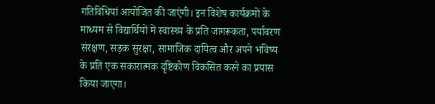गतिविधियां आयोजित की जाएंगी। इन विशेष कार्यक्रमों के माध्यम से विद्यार्थियों में स्वास्थ्य के प्रति जागरूकता, पर्यावरण संरक्षण, सड़क सुरक्षा, सामाजिक दायित्व और अपने भविष्य के प्रति एक सकारात्मक दृष्टिकोण विकसित करने का प्रयास किया जाएगा।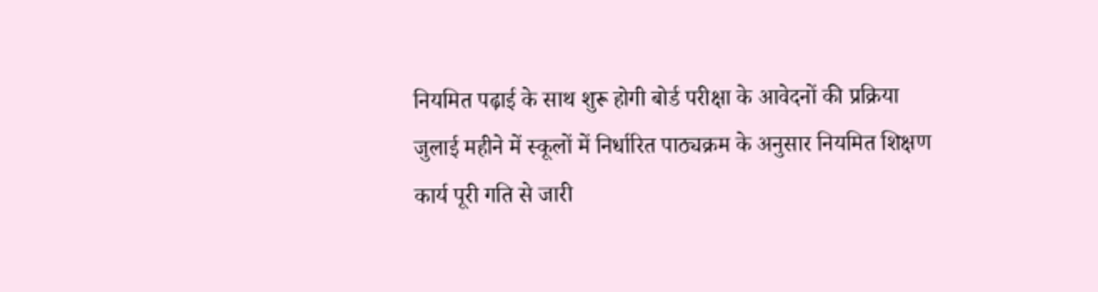नियमित पढ़ाई के साथ शुरू होगी बोर्ड परीक्षा के आवेदनों की प्रक्रिया
जुलाई महीने में स्कूलों में निर्धारित पाठ्यक्रम के अनुसार नियमित शिक्षण कार्य पूरी गति से जारी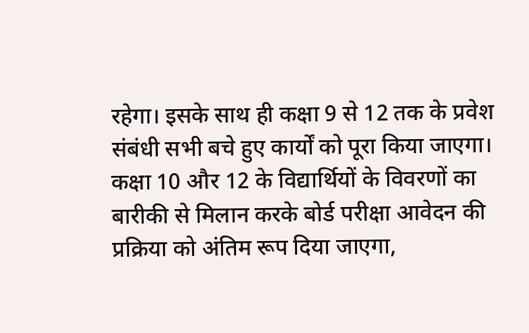रहेगा। इसके साथ ही कक्षा 9 से 12 तक के प्रवेश संबंधी सभी बचे हुए कार्यों को पूरा किया जाएगा। कक्षा 10 और 12 के विद्यार्थियों के विवरणों का बारीकी से मिलान करके बोर्ड परीक्षा आवेदन की प्रक्रिया को अंतिम रूप दिया जाएगा,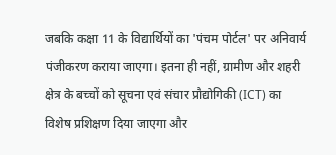जबकि कक्षा 11 के विद्यार्थियों का 'पंचम पोर्टल' पर अनिवार्य पंजीकरण कराया जाएगा। इतना ही नहीं, ग्रामीण और शहरी क्षेत्र के बच्चों को सूचना एवं संचार प्रौद्योगिकी (ICT) का विशेष प्रशिक्षण दिया जाएगा और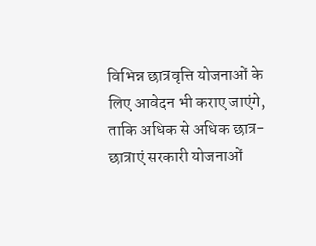विभिन्न छात्रवृत्ति योजनाओं के लिए आवेदन भी कराए जाएंगे, ताकि अधिक से अधिक छात्र-छात्राएं सरकारी योजनाओं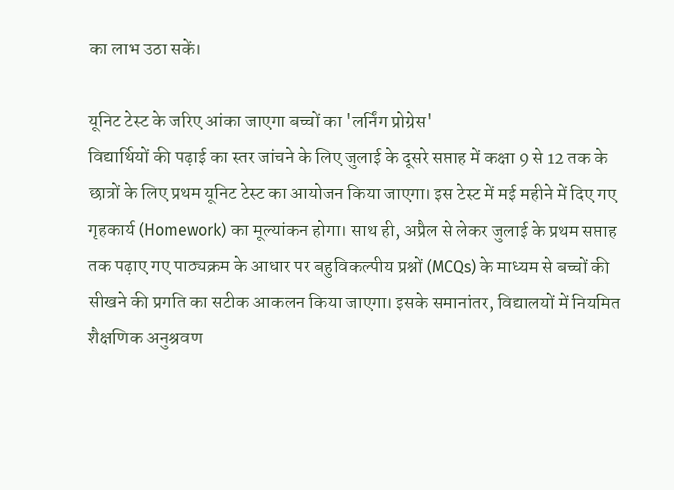का लाभ उठा सकें।

यूनिट टेस्ट के जरिए आंका जाएगा बच्चों का 'लर्निंग प्रोग्रेस'
विद्यार्थियों की पढ़ाई का स्तर जांचने के लिए जुलाई के दूसरे सप्ताह में कक्षा 9 से 12 तक के छात्रों के लिए प्रथम यूनिट टेस्ट का आयोजन किया जाएगा। इस टेस्ट में मई महीने में दिए गए गृहकार्य (Homework) का मूल्यांकन होगा। साथ ही, अप्रैल से लेकर जुलाई के प्रथम सप्ताह तक पढ़ाए गए पाठ्यक्रम के आधार पर बहुविकल्पीय प्रश्नों (MCQs) के माध्यम से बच्चों की सीखने की प्रगति का सटीक आकलन किया जाएगा। इसके समानांतर, विद्यालयों में नियमित शैक्षणिक अनुश्रवण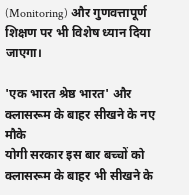(Monitoring) और गुणवत्तापूर्ण शिक्षण पर भी विशेष ध्यान दिया जाएगा।

'एक भारत श्रेष्ठ भारत' और क्लासरूम के बाहर सीखने के नए मौके
योगी सरकार इस बार बच्चों को क्लासरूम के बाहर भी सीखने के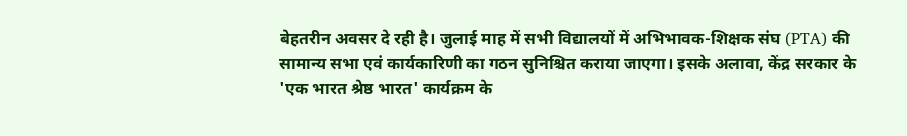बेहतरीन अवसर दे रही है। जुलाई माह में सभी विद्यालयों में अभिभावक-शिक्षक संघ (PTA) की सामान्य सभा एवं कार्यकारिणी का गठन सुनिश्चित कराया जाएगा। इसके अलावा, केंद्र सरकार के 'एक भारत श्रेष्ठ भारत' कार्यक्रम के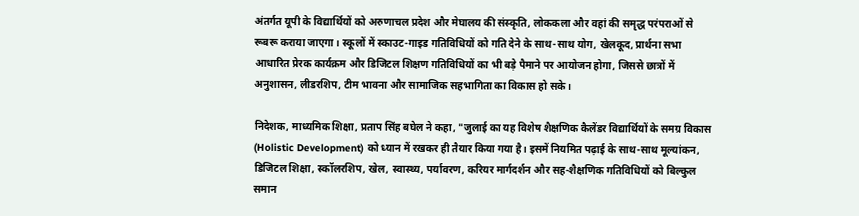अंतर्गत यूपी के विद्यार्थियों को अरुणाचल प्रदेश और मेघालय की संस्कृति, लोककला और वहां की समृद्ध परंपराओं से रूबरू कराया जाएगा। स्कूलों में स्काउट-गाइड गतिविधियों को गति देने के साथ-साथ योग, खेलकूद, प्रार्थना सभा आधारित प्रेरक कार्यक्रम और डिजिटल शिक्षण गतिविधियों का भी बड़े पैमाने पर आयोजन होगा, जिससे छात्रों में अनुशासन, लीडरशिप, टीम भावना और सामाजिक सहभागिता का विकास हो सके।

निदेशक, माध्यमिक शिक्षा, प्रताप सिंह बघेल ने कहा, "जुलाई का यह विशेष शैक्षणिक कैलेंडर विद्यार्थियों के समग्र विकास (Holistic Development) को ध्यान में रखकर ही तैयार किया गया है। इसमें नियमित पढ़ाई के साथ-साथ मूल्यांकन, डिजिटल शिक्षा, स्कॉलरशिप, खेल, स्वास्थ्य, पर्यावरण, करियर मार्गदर्शन और सह-शैक्षणिक गतिविधियों को बिल्कुल समान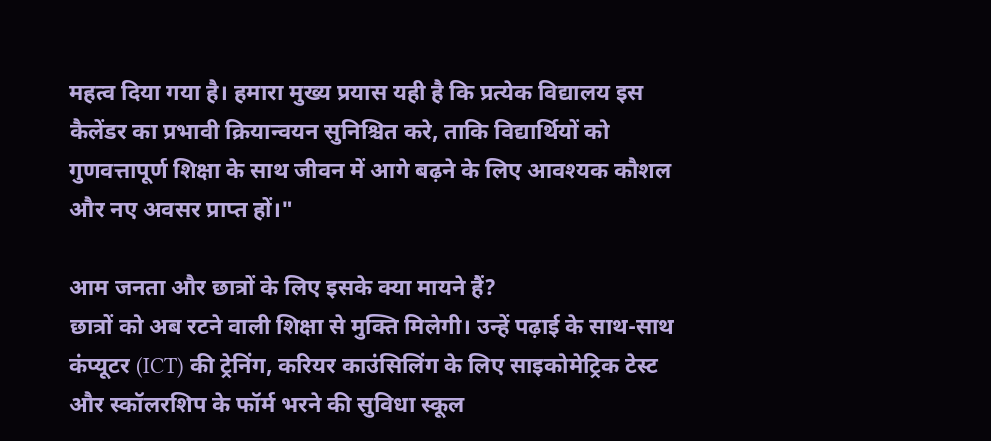महत्व दिया गया है। हमारा मुख्य प्रयास यही है कि प्रत्येक विद्यालय इस कैलेंडर का प्रभावी क्रियान्वयन सुनिश्चित करे, ताकि विद्यार्थियों को गुणवत्तापूर्ण शिक्षा के साथ जीवन में आगे बढ़ने के लिए आवश्यक कौशल और नए अवसर प्राप्त हों।"

आम जनता और छात्रों के लिए इसके क्या मायने हैं?
छात्रों को अब रटने वाली शिक्षा से मुक्ति मिलेगी। उन्हें पढ़ाई के साथ-साथ कंप्यूटर (ICT) की ट्रेनिंग, करियर काउंसिलिंग के लिए साइकोमेट्रिक टेस्ट और स्कॉलरशिप के फॉर्म भरने की सुविधा स्कूल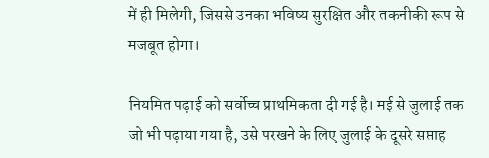में ही मिलेगी, जिससे उनका भविष्य सुरक्षित और तकनीकी रूप से मजबूत होगा।

नियमित पढ़ाई को सर्वोच्च प्राथमिकता दी गई है। मई से जुलाई तक जो भी पढ़ाया गया है, उसे परखने के लिए जुलाई के दूसरे सप्ताह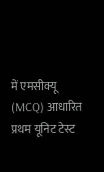में एमसीक्यू (MCQ) आधारित प्रथम यूनिट टेस्ट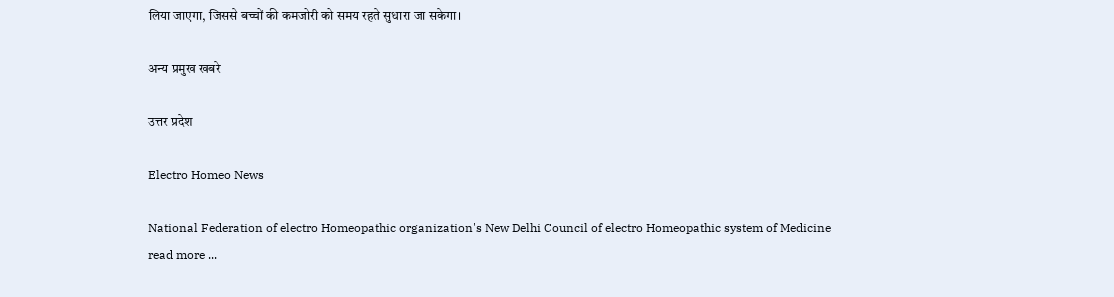लिया जाएगा, जिससे बच्चों की कमजोरी को समय रहते सुधारा जा सकेगा।

अन्य प्रमुख खबरे

उत्तर प्रदेश

Electro Homeo News

National Federation of electro Homeopathic organization's New Delhi Council of electro Homeopathic system of Medicine
read more ...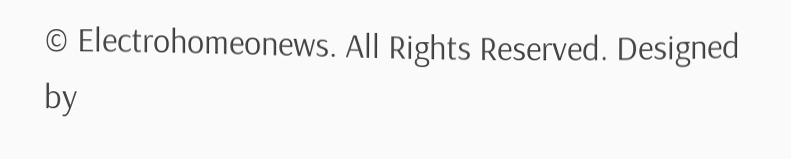© Electrohomeonews. All Rights Reserved. Designed by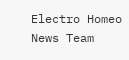Electro Homeo News Team